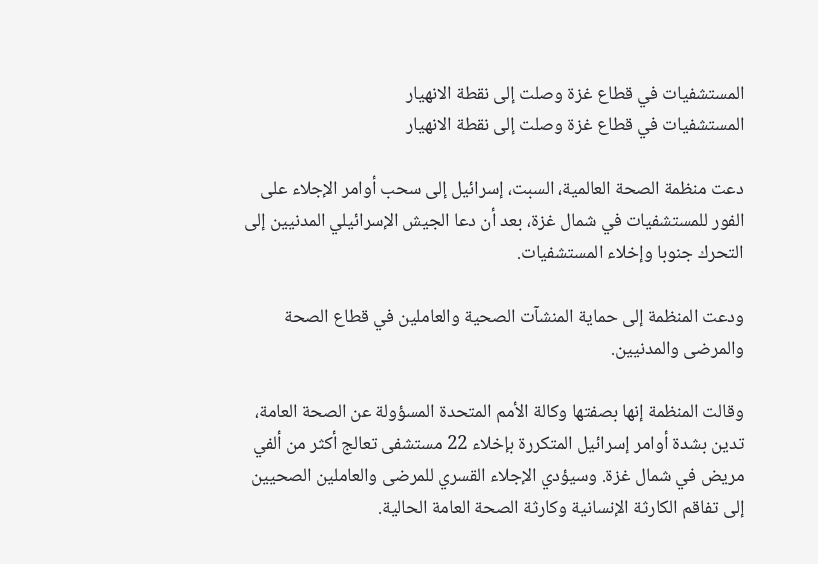المستشفيات في قطاع غزة وصلت إلى نقطة الانهيار
المستشفيات في قطاع غزة وصلت إلى نقطة الانهيار

دعت منظمة الصحة العالمية، السبت، إسرائيل إلى سحب أوامر الإجلاء على الفور للمستشفيات في شمال غزة، بعد أن دعا الجيش الإسرائيلي المدنيين إلى التحرك جنوبا وإخلاء المستشفيات.

ودعت المنظمة إلى حماية المنشآت الصحية والعاملين في قطاع الصحة والمرضى والمدنيين.

وقالت المنظمة إنها بصفتها وكالة الأمم المتحدة المسؤولة عن الصحة العامة، تدين بشدة أوامر إسرائيل المتكررة بإخلاء 22 مستشفى تعالج أكثر من ألفي مريض في شمال غزة. وسيؤدي الإجلاء القسري للمرضى والعاملين الصحيين إلى تفاقم الكارثة الإنسانية وكارثة الصحة العامة الحالية.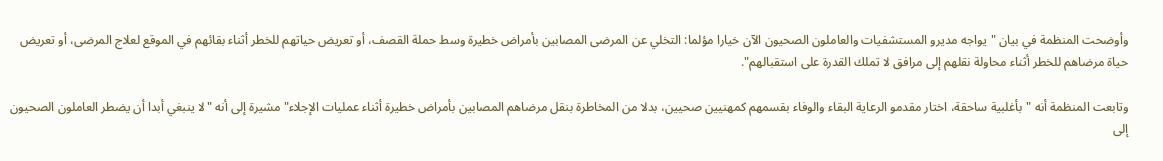وأوضحت المنظمة في بيان "يواجه مديرو المستشفيات والعاملون الصحيون الآن خيارا مؤلما: التخلي عن المرضى المصابين بأمراض خطيرة وسط حملة القصف، أو تعريض حياتهم للخطر أثناء بقائهم في الموقع لعلاج المرضى، أو تعريض حياة مرضاهم للخطر أثناء محاولة نقلهم إلى مرافق لا تملك القدرة على استقبالهم".

وتابعت المنظمة أنه "بأغلبية ساحقة، اختار مقدمو الرعاية البقاء والوفاء بقسمهم كمهنيين صحيين، بدلا من المخاطرة بنقل مرضاهم المصابين بأمراض خطيرة أثناء عمليات الإجلاء" مشيرة إلى أنه "لا ينبغي أبدا أن يضطر العاملون الصحيون إلى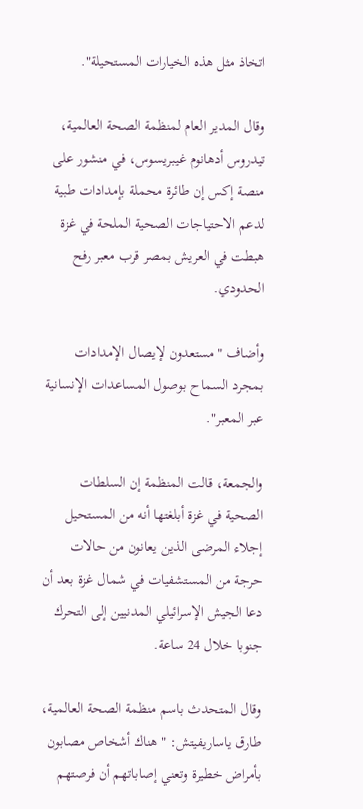اتخاذ مثل هذه الخيارات المستحيلة".

وقال المدير العام لمنظمة الصحة العالمية، تيدروس أدهانوم غيبريسوس، في منشور على منصة إكس إن طائرة محملة بإمدادات طبية لدعم الاحتياجات الصحية الملحة في غزة هبطت في العريش بمصر قرب معبر رفح الحدودي.

وأضاف "مستعدون لإيصال الإمدادات بمجرد السماح بوصول المساعدات الإنسانية عبر المعبر".

والجمعة، قالت المنظمة إن السلطات الصحية في غزة أبلغتها أنه من المستحيل إجلاء المرضى الذين يعانون من حالات حرجة من المستشفيات في شمال غزة بعد أن دعا الجيش الإسرائيلي المدنيين إلى التحرك جنوبا خلال 24 ساعة.

وقال المتحدث باسم منظمة الصحة العالمية، طارق ياساريفيتش: "هناك أشخاص مصابون بأمراض خطيرة وتعني إصاباتهم أن فرصتهم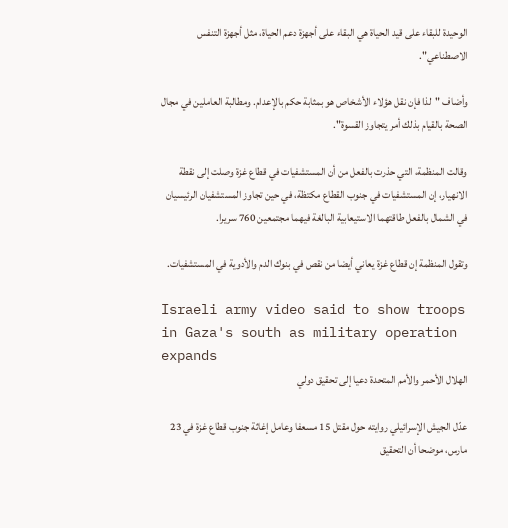الوحيدة للبقاء على قيد الحياة هي البقاء على أجهزة دعم الحياة، مثل أجهزة التنفس الاصطناعي".

وأضاف "لذا فإن نقل هؤلاء الأشخاص هو بمثابة حكم بالإعدام. ومطالبة العاملين في مجال الصحة بالقيام بذلك أمر يتجاوز القسوة".

وقالت المنظمة، التي حذرت بالفعل من أن المستشفيات في قطاع غزة وصلت إلى نقطة الانهيار، إن المستشفيات في جنوب القطاع مكتظة، في حين تجاوز المستشفيان الرئيسيان في الشمال بالفعل طاقتهما الاستيعابية البالغة فيهما مجتمعين 760 سريرا.

وتقول المنظمة إن قطاع غزة يعاني أيضا من نقص في بنوك الدم والأدوية في المستشفيات.

Israeli army video said to show troops in Gaza's south as military operation expands
الهلال الأحمر والأمم المتحدة دعيا إلى تحقيق دولي

عدّل الجيش الإسرائيلي روايته حول مقتل 15 مسعفا وعامل إغاثة جنوب قطاع غزة في 23 مارس، موضحا أن التحقيق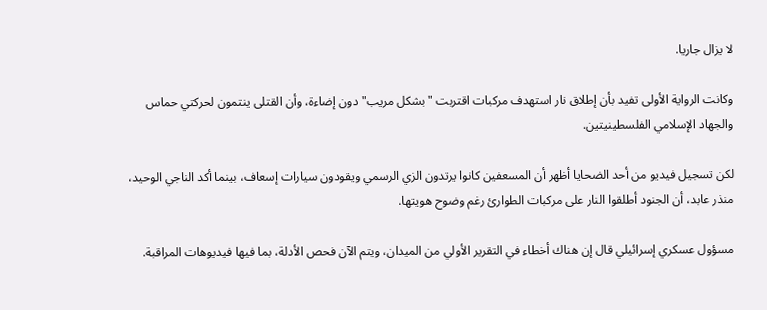لا يزال جاريا.

وكانت الرواية الأولى تفيد بأن إطلاق نار استهدف مركبات اقتربت "بشكل مريب" دون إضاءة، وأن القتلى ينتمون لحركتي حماس والجهاد الإسلامي الفلسطينيتين.

لكن تسجيل فيديو من أحد الضحايا أظهر أن المسعفين كانوا يرتدون الزي الرسمي ويقودون سيارات إسعاف، بينما أكد الناجي الوحيد، منذر عابد، أن الجنود أطلقوا النار على مركبات الطوارئ رغم وضوح هويتها.

مسؤول عسكري إسرائيلي قال إن هناك أخطاء في التقرير الأولي من الميدان، ويتم الآن فحص الأدلة، بما فيها فيديوهات المراقبة.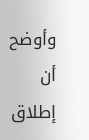وأوضح أن إطلاق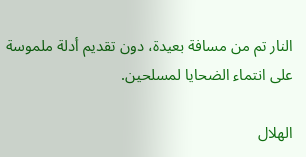النار تم من مسافة بعيدة، دون تقديم أدلة ملموسة على انتماء الضحايا لمسلحين.

الهلال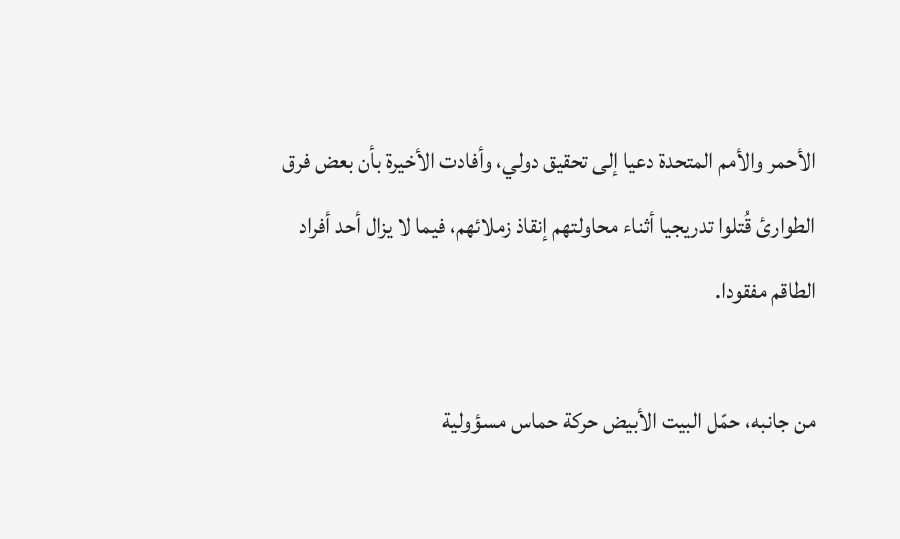الأحمر والأمم المتحدة دعيا إلى تحقيق دولي، وأفادت الأخيرة بأن بعض فرق الطوارئ قُتلوا تدريجيا أثناء محاولتهم إنقاذ زملائهم، فيما لا يزال أحد أفراد الطاقم مفقودا.

من جانبه، حمّل البيت الأبيض حركة حماس مسؤولية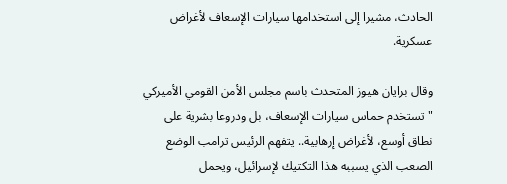الحادث، مشيرا إلى استخدامها سيارات الإسعاف لأغراض عسكرية.

وقال برايان هيوز المتحدث باسم مجلس الأمن القومي الأميركي "تستخدم حماس سيارات الإسعاف، بل ودروعا بشرية على نطاق أوسع، لأغراض إرهابية.. يتفهم الرئيس ترامب الوضع الصعب الذي يسببه هذا التكتيك لإسرائيل، ويحمل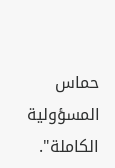حماس المسؤولية الكاملة".